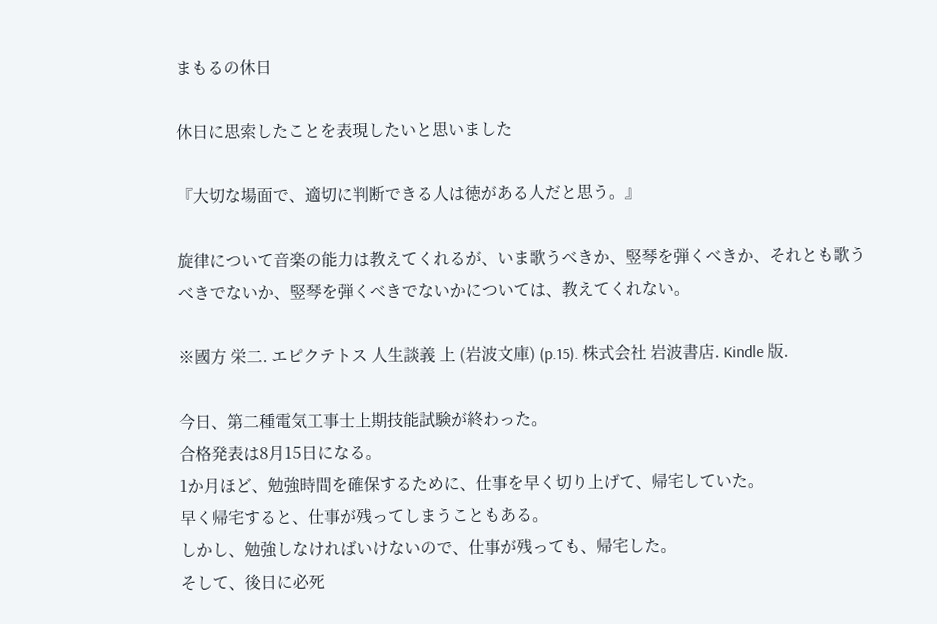まもるの休日

休日に思索したことを表現したいと思いました

『大切な場面で、適切に判断できる人は徳がある人だと思う。』

旋律について音楽の能力は教えてくれるが、いま歌うべきか、竪琴を弾くべきか、それとも歌うべきでないか、竪琴を弾くべきでないかについては、教えてくれない。

※國方 栄二. エピクテトス 人生談義 上 (岩波文庫) (p.15). 株式会社 岩波書店. Kindle 版.

今日、第二種電気工事士上期技能試験が終わった。
合格発表は8月15日になる。
1か月ほど、勉強時間を確保するために、仕事を早く切り上げて、帰宅していた。
早く帰宅すると、仕事が残ってしまうこともある。
しかし、勉強しなければいけないので、仕事が残っても、帰宅した。
そして、後日に必死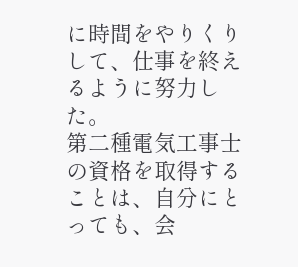に時間をやりくりして、仕事を終えるように努力した。
第二種電気工事士の資格を取得することは、自分にとっても、会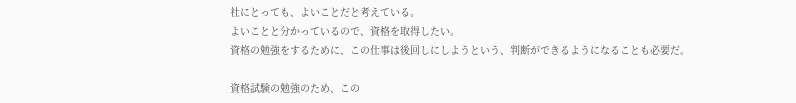社にとっても、よいことだと考えている。
よいことと分かっているので、資格を取得したい。
資格の勉強をするために、この仕事は後回しにしようという、判断ができるようになることも必要だ。

資格試験の勉強のため、この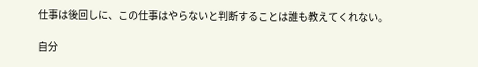仕事は後回しに、この仕事はやらないと判断することは誰も教えてくれない。

自分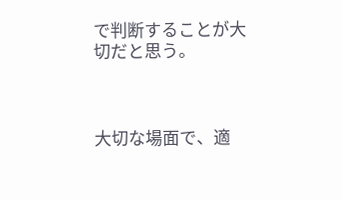で判断することが大切だと思う。



大切な場面で、適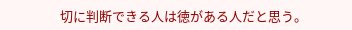切に判断できる人は徳がある人だと思う。